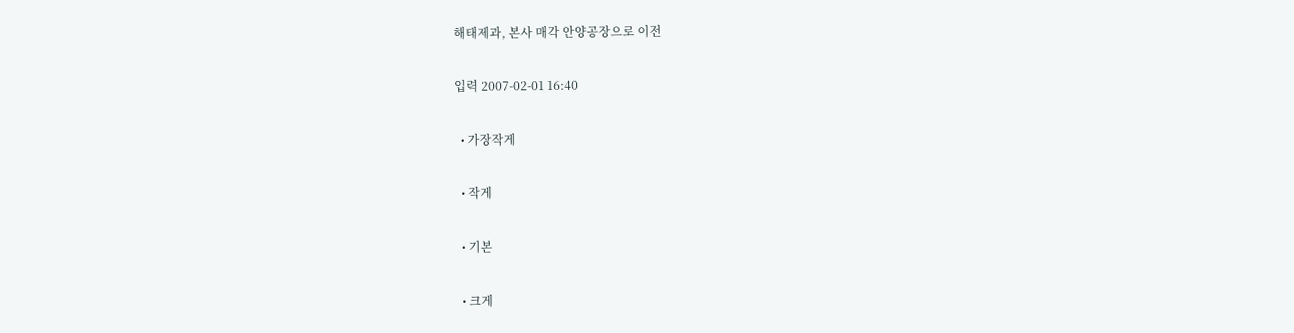해태제과, 본사 매각 안양공장으로 이전

입력 2007-02-01 16:40

  • 가장작게

  • 작게

  • 기본

  • 크게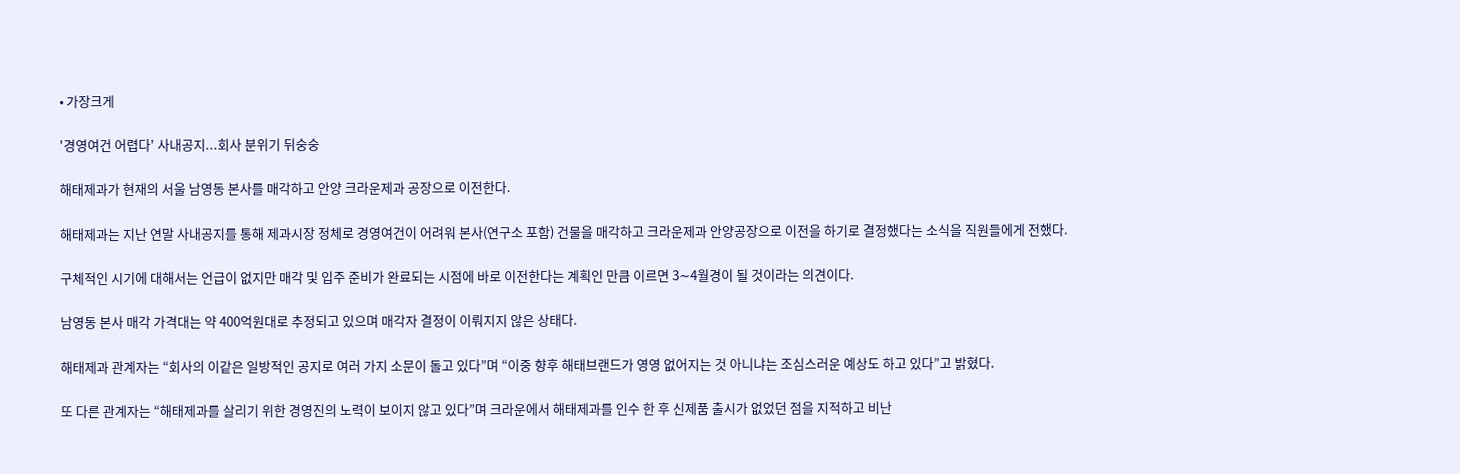• 가장크게

'경영여건 어렵다' 사내공지...회사 분위기 뒤숭숭

해태제과가 현재의 서울 남영동 본사를 매각하고 안양 크라운제과 공장으로 이전한다.

해태제과는 지난 연말 사내공지를 통해 제과시장 정체로 경영여건이 어려워 본사(연구소 포함) 건물을 매각하고 크라운제과 안양공장으로 이전을 하기로 결정했다는 소식을 직원들에게 전했다.

구체적인 시기에 대해서는 언급이 없지만 매각 및 입주 준비가 완료되는 시점에 바로 이전한다는 계획인 만큼 이르면 3∼4월경이 될 것이라는 의견이다.

남영동 본사 매각 가격대는 약 400억원대로 추정되고 있으며 매각자 결정이 이뤄지지 않은 상태다.

해태제과 관계자는 “회사의 이같은 일방적인 공지로 여러 가지 소문이 돌고 있다”며 “이중 향후 해태브랜드가 영영 없어지는 것 아니냐는 조심스러운 예상도 하고 있다”고 밝혔다.

또 다른 관계자는 “해태제과를 살리기 위한 경영진의 노력이 보이지 않고 있다”며 크라운에서 해태제과를 인수 한 후 신제품 출시가 없었던 점을 지적하고 비난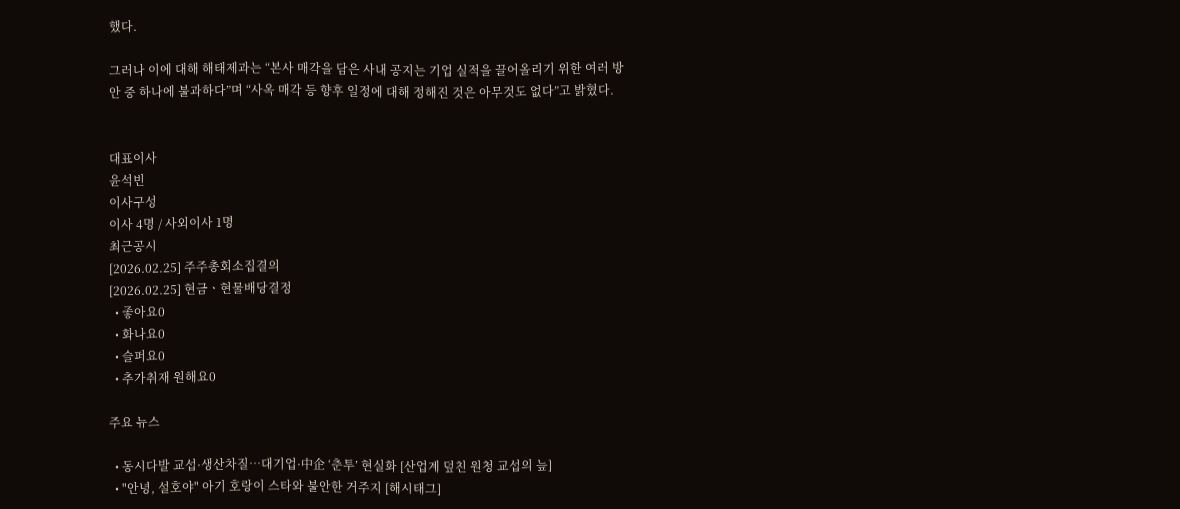했다.

그러나 이에 대해 해태제과는 “본사 매각을 담은 사내 공지는 기업 실적을 끌어올리기 위한 여러 방안 중 하나에 불과하다”며 “사옥 매각 등 향후 일정에 대해 정해진 것은 아무것도 없다”고 밝혔다.


대표이사
윤석빈
이사구성
이사 4명 / 사외이사 1명
최근공시
[2026.02.25] 주주총회소집결의
[2026.02.25] 현금ㆍ현물배당결정
  • 좋아요0
  • 화나요0
  • 슬퍼요0
  • 추가취재 원해요0

주요 뉴스

  • 동시다발 교섭·생산차질…대기업·中企 ‘춘투’ 현실화 [산업계 덮친 원청 교섭의 늪]
  • "안녕, 설호야" 아기 호랑이 스타와 불안한 거주지 [해시태그]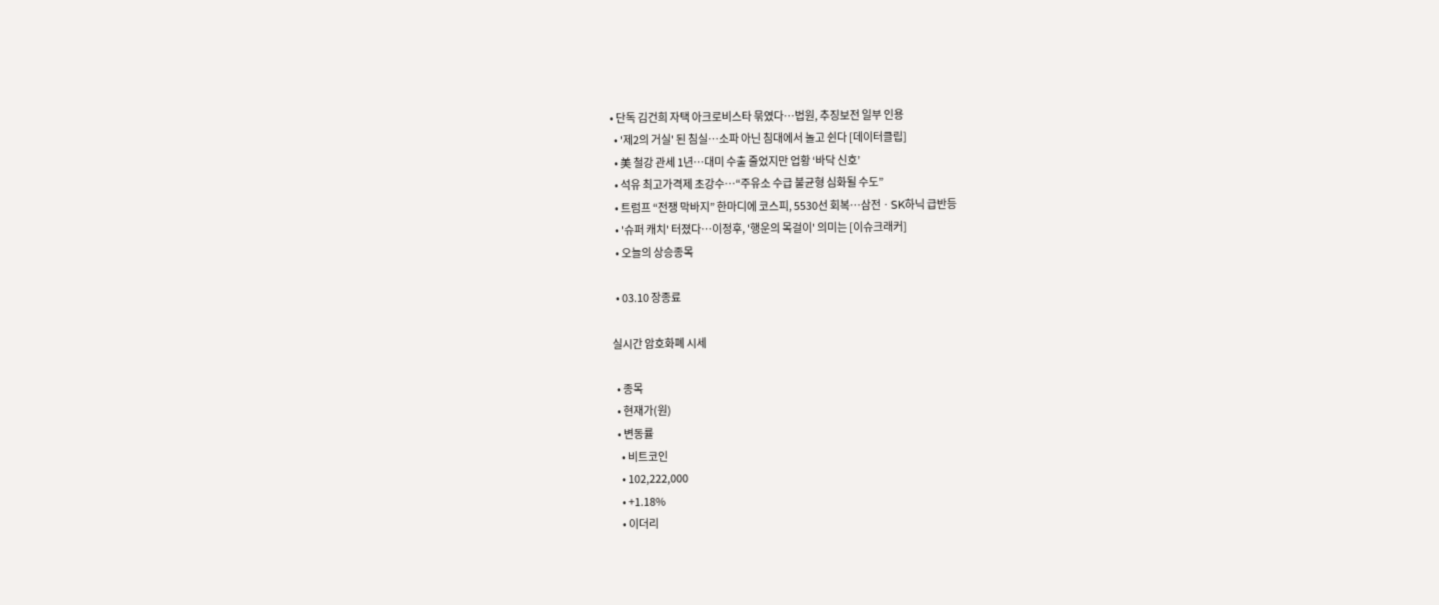• 단독 김건희 자택 아크로비스타 묶였다…법원, 추징보전 일부 인용
  • '제2의 거실' 된 침실…소파 아닌 침대에서 놀고 쉰다 [데이터클립]
  • 美 철강 관세 1년…대미 수출 줄었지만 업황 ‘바닥 신호’
  • 석유 최고가격제 초강수…“주유소 수급 불균형 심화될 수도”
  • 트럼프 “전쟁 막바지” 한마디에 코스피, 5530선 회복⋯삼전ㆍSK하닉 급반등
  • '슈퍼 캐치' 터졌다⋯이정후, '행운의 목걸이' 의미는 [이슈크래커]
  • 오늘의 상승종목

  • 03.10 장종료

실시간 암호화폐 시세

  • 종목
  • 현재가(원)
  • 변동률
    • 비트코인
    • 102,222,000
    • +1.18%
    • 이더리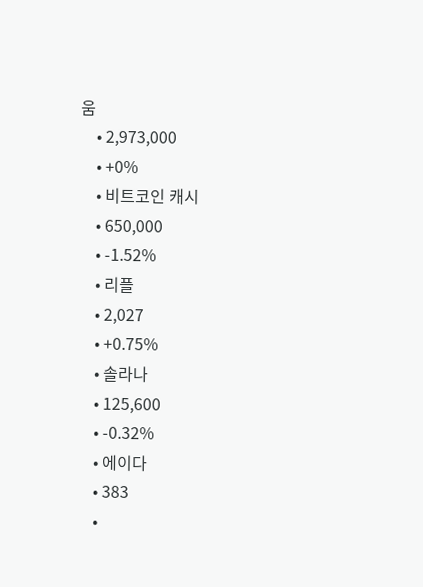움
    • 2,973,000
    • +0%
    • 비트코인 캐시
    • 650,000
    • -1.52%
    • 리플
    • 2,027
    • +0.75%
    • 솔라나
    • 125,600
    • -0.32%
    • 에이다
    • 383
    •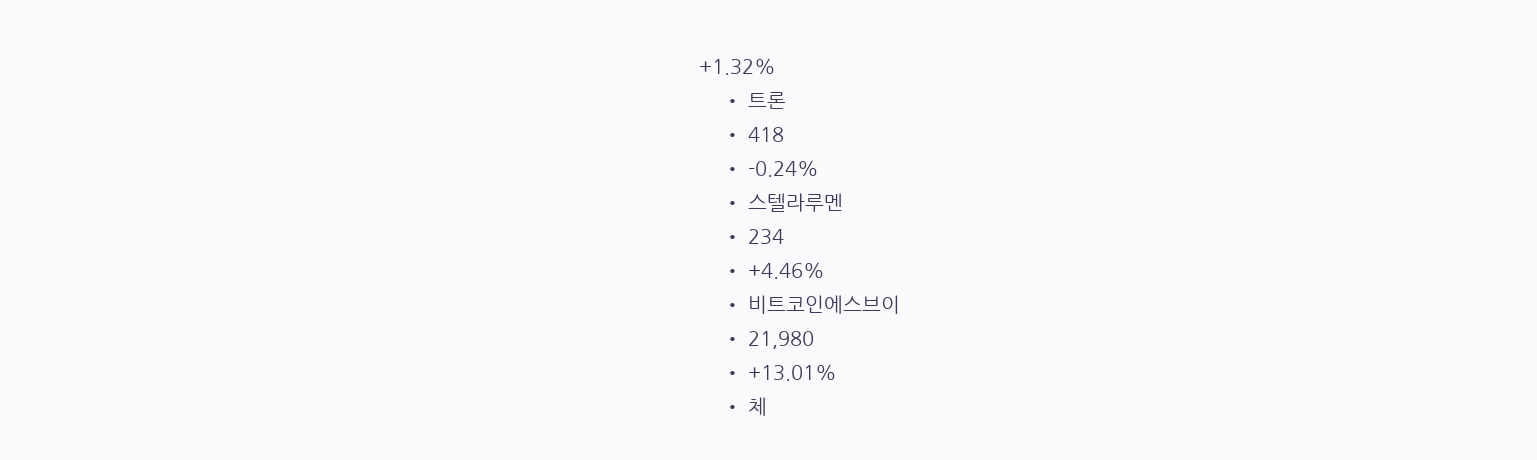+1.32%
    • 트론
    • 418
    • -0.24%
    • 스텔라루멘
    • 234
    • +4.46%
    • 비트코인에스브이
    • 21,980
    • +13.01%
    • 체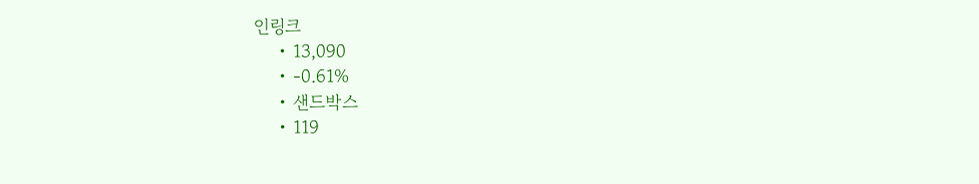인링크
    • 13,090
    • -0.61%
    • 샌드박스
    • 119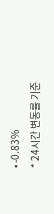• -0.83%
* 24시간 변동률 기준